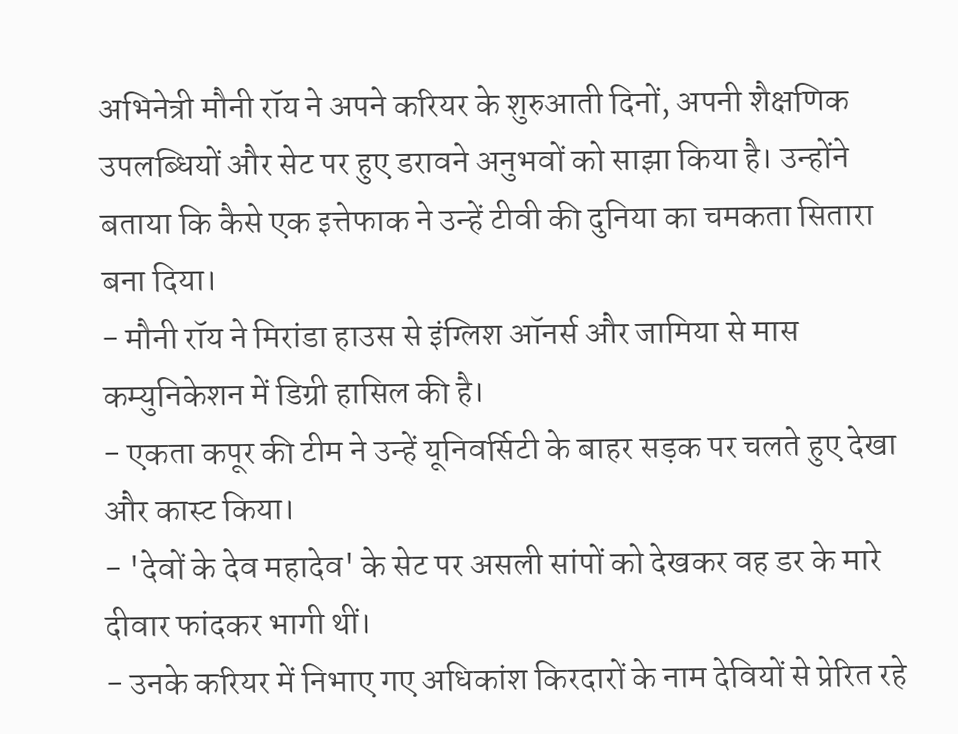अभिनेत्री मौनी रॉय ने अपने करियर के शुरुआती दिनों, अपनी शैक्षणिक उपलब्धियों और सेट पर हुए डरावने अनुभवों को साझा किया है। उन्होंने बताया कि कैसे एक इत्तेफाक ने उन्हें टीवी की दुनिया का चमकता सितारा बना दिया।
- मौनी रॉय ने मिरांडा हाउस से इंग्लिश ऑनर्स और जामिया से मास कम्युनिकेशन में डिग्री हासिल की है।
- एकता कपूर की टीम ने उन्हें यूनिवर्सिटी के बाहर सड़क पर चलते हुए देखा और कास्ट किया।
- 'देवों के देव महादेव' के सेट पर असली सांपों को देखकर वह डर के मारे दीवार फांदकर भागी थीं।
- उनके करियर में निभाए गए अधिकांश किरदारों के नाम देवियों से प्रेरित रहे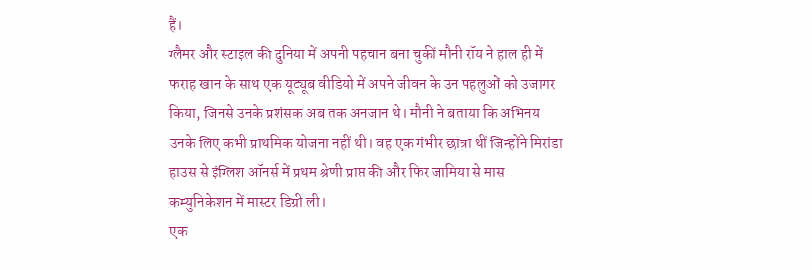हैं।
ग्लैमर और स्टाइल की दुनिया में अपनी पहचान बना चुकीं मौनी रॉय ने हाल ही में फराह खान के साथ एक यूट्यूब वीडियो में अपने जीवन के उन पहलुओं को उजागर किया, जिनसे उनके प्रशंसक अब तक अनजान थे। मौनी ने बताया कि अभिनय उनके लिए कभी प्राथमिक योजना नहीं थी। वह एक गंभीर छात्रा थीं जिन्होंने मिरांडा हाउस से इंग्लिश ऑनर्स में प्रथम श्रेणी प्राप्त की और फिर जामिया से मास कम्युनिकेशन में मास्टर डिग्री ली।
एक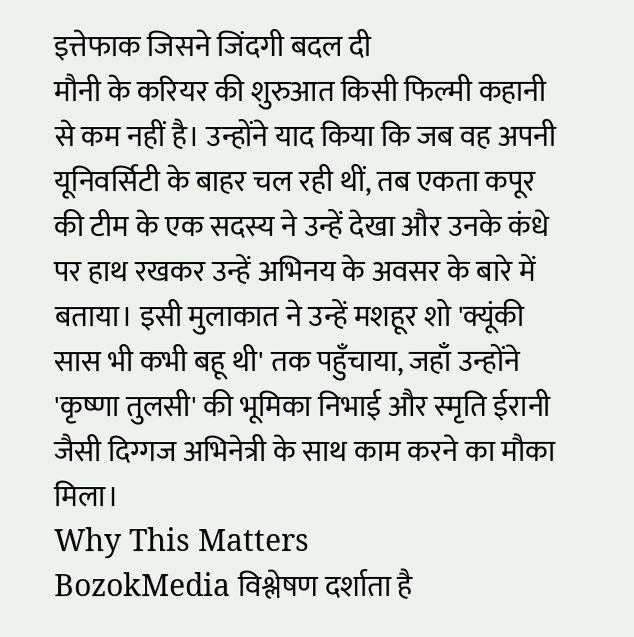इत्तेफाक जिसने जिंदगी बदल दी
मौनी के करियर की शुरुआत किसी फिल्मी कहानी से कम नहीं है। उन्होंने याद किया कि जब वह अपनी यूनिवर्सिटी के बाहर चल रही थीं, तब एकता कपूर की टीम के एक सदस्य ने उन्हें देखा और उनके कंधे पर हाथ रखकर उन्हें अभिनय के अवसर के बारे में बताया। इसी मुलाकात ने उन्हें मशहूर शो 'क्यूंकी सास भी कभी बहू थी' तक पहुँचाया, जहाँ उन्होंने 'कृष्णा तुलसी' की भूमिका निभाई और स्मृति ईरानी जैसी दिग्गज अभिनेत्री के साथ काम करने का मौका मिला।
Why This Matters
BozokMedia विश्लेषण दर्शाता है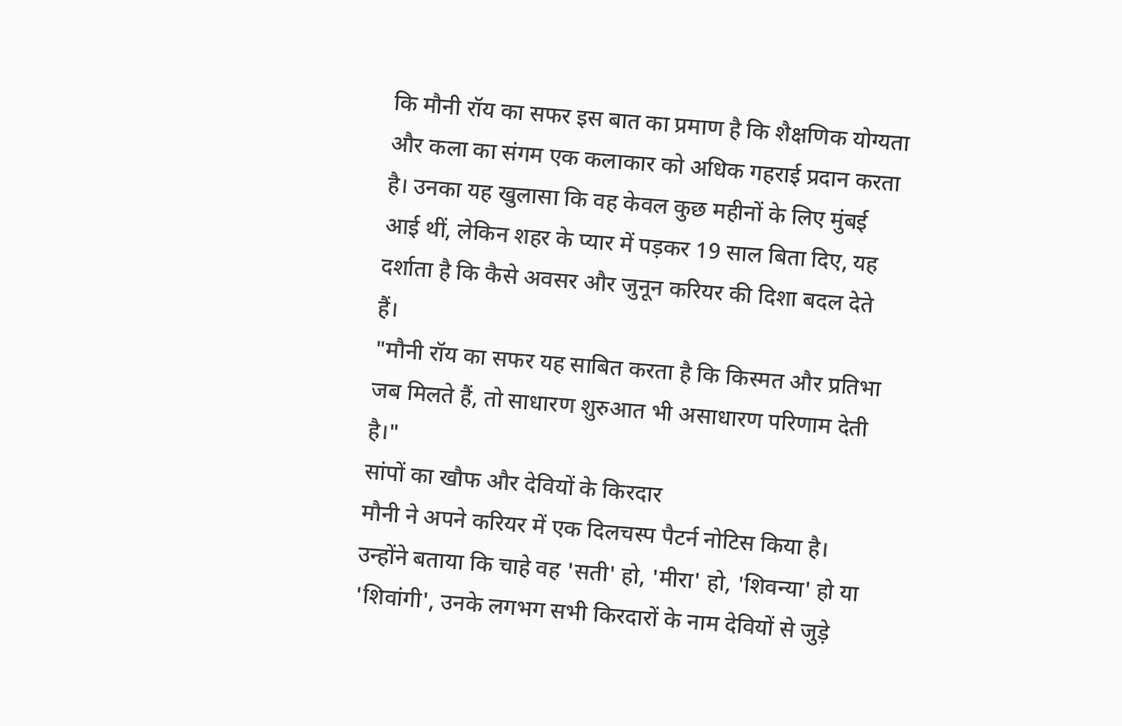कि मौनी रॉय का सफर इस बात का प्रमाण है कि शैक्षणिक योग्यता और कला का संगम एक कलाकार को अधिक गहराई प्रदान करता है। उनका यह खुलासा कि वह केवल कुछ महीनों के लिए मुंबई आई थीं, लेकिन शहर के प्यार में पड़कर 19 साल बिता दिए, यह दर्शाता है कि कैसे अवसर और जुनून करियर की दिशा बदल देते हैं।
"मौनी रॉय का सफर यह साबित करता है कि किस्मत और प्रतिभा जब मिलते हैं, तो साधारण शुरुआत भी असाधारण परिणाम देती है।"
सांपों का खौफ और देवियों के किरदार
मौनी ने अपने करियर में एक दिलचस्प पैटर्न नोटिस किया है। उन्होंने बताया कि चाहे वह 'सती' हो, 'मीरा' हो, 'शिवन्या' हो या 'शिवांगी', उनके लगभग सभी किरदारों के नाम देवियों से जुड़े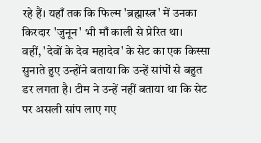रहे हैं। यहाँ तक कि फिल्म 'ब्रह्मास्त्र' में उनका किरदार 'जुनून' भी माँ काली से प्रेरित था।
वहीं, 'देवों के देव महादेव' के सेट का एक किस्सा सुनाते हुए उन्होंने बताया कि उन्हें सांपों से बहुत डर लगता है। टीम ने उन्हें नहीं बताया था कि सेट पर असली सांप लाए गए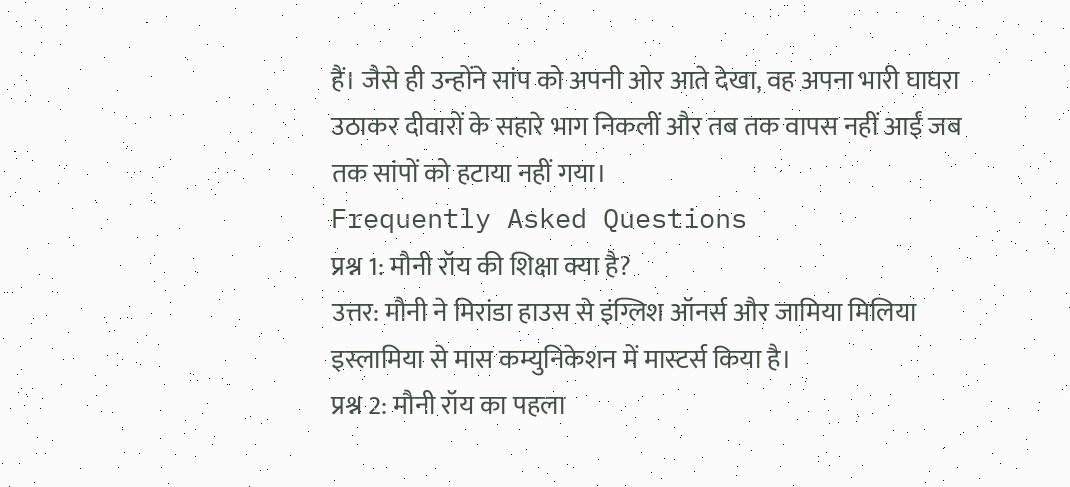हैं। जैसे ही उन्होंने सांप को अपनी ओर आते देखा, वह अपना भारी घाघरा उठाकर दीवारों के सहारे भाग निकलीं और तब तक वापस नहीं आईं जब तक सांपों को हटाया नहीं गया।
Frequently Asked Questions
प्रश्न 1: मौनी रॉय की शिक्षा क्या है?
उत्तर: मौनी ने मिरांडा हाउस से इंग्लिश ऑनर्स और जामिया मिलिया इस्लामिया से मास कम्युनिकेशन में मास्टर्स किया है।
प्रश्न 2: मौनी रॉय का पहला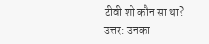टीवी शो कौन सा था?
उत्तर: उनका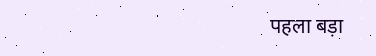पहला बड़ा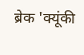ब्रेक 'क्यूंकी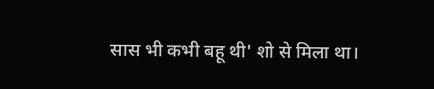सास भी कभी बहू थी' शो से मिला था।